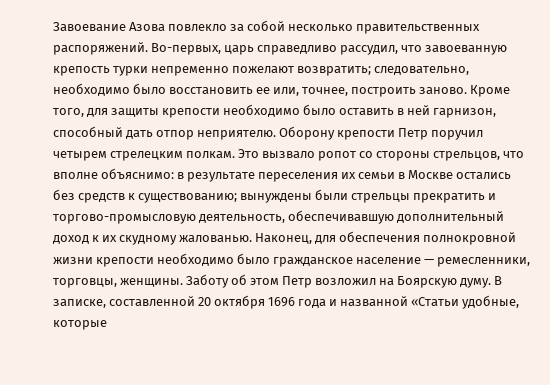Завоевание Азова повлекло за собой несколько правительственных распоряжений. Во-первых, царь справедливо рассудил, что завоеванную крепость турки непременно пожелают возвратить; следовательно, необходимо было восстановить ее или, точнее, построить заново. Кроме того, для защиты крепости необходимо было оставить в ней гарнизон, способный дать отпор неприятелю. Оборону крепости Петр поручил четырем стрелецким полкам. Это вызвало ропот со стороны стрельцов, что вполне объяснимо: в результате переселения их семьи в Москве остались без средств к существованию; вынуждены были стрельцы прекратить и торгово-промысловую деятельность, обеспечивавшую дополнительный доход к их скудному жалованью. Наконец, для обеспечения полнокровной жизни крепости необходимо было гражданское население — ремесленники, торговцы, женщины. Заботу об этом Петр возложил на Боярскую думу. В записке, составленной 20 октября 1696 года и названной «Статьи удобные, которые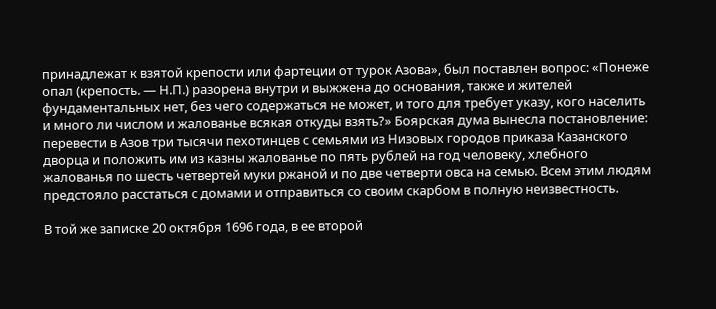принадлежат к взятой крепости или фартеции от турок Азова», был поставлен вопрос: «Понеже опал (крепость. — Н.П.) разорена внутри и выжжена до основания, также и жителей фундаментальных нет, без чего содержаться не может, и того для требует указу, кого населить и много ли числом и жалованье всякая откуды взять?» Боярская дума вынесла постановление: перевести в Азов три тысячи пехотинцев с семьями из Низовых городов приказа Казанского дворца и положить им из казны жалованье по пять рублей на год человеку, хлебного жалованья по шесть четвертей муки ржаной и по две четверти овса на семью. Всем этим людям предстояло расстаться с домами и отправиться со своим скарбом в полную неизвестность.

В той же записке 20 октября 1696 года, в ее второй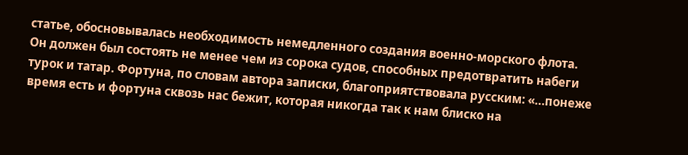статье, обосновывалась необходимость немедленного создания военно-морского флота. Он должен был состоять не менее чем из сорока судов, способных предотвратить набеги турок и татар. Фортуна, по словам автора записки, благоприятствовала русским: «…понеже время есть и фортуна сквозь нас бежит, которая никогда так к нам блиско на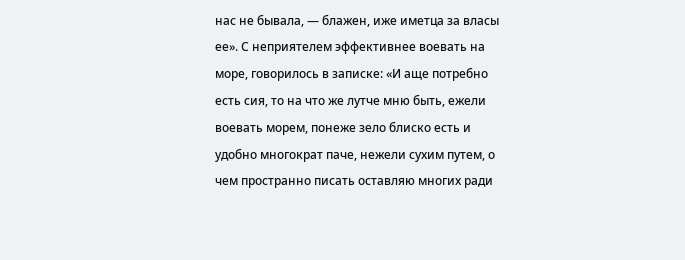нас не бывала, — блажен, иже иметца за власы ее». С неприятелем эффективнее воевать на море, говорилось в записке: «И аще потребно есть сия, то на что же лутче мню быть, ежели воевать морем, понеже зело блиско есть и удобно многократ паче, нежели сухим путем, о чем пространно писать оставляю многих ради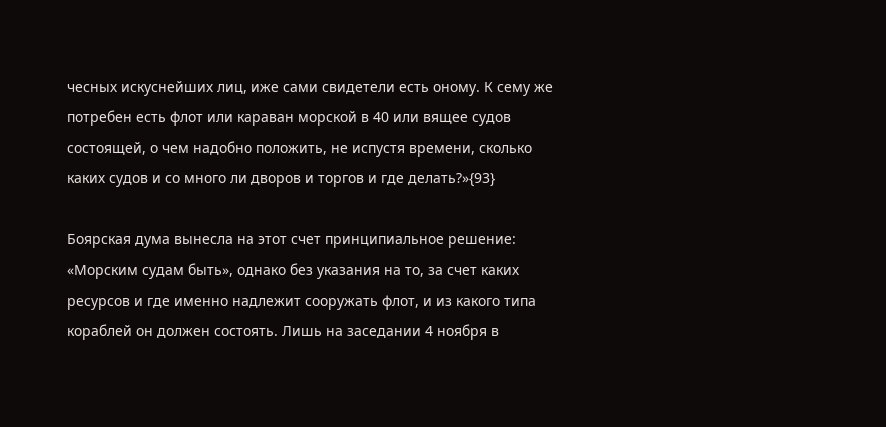чесных искуснейших лиц, иже сами свидетели есть оному. К сему же потребен есть флот или караван морской в 40 или вящее судов состоящей, о чем надобно положить, не испустя времени, сколько каких судов и со много ли дворов и торгов и где делать?»{93}

Боярская дума вынесла на этот счет принципиальное решение: «Морским судам быть», однако без указания на то, за счет каких ресурсов и где именно надлежит сооружать флот, и из какого типа кораблей он должен состоять. Лишь на заседании 4 ноября в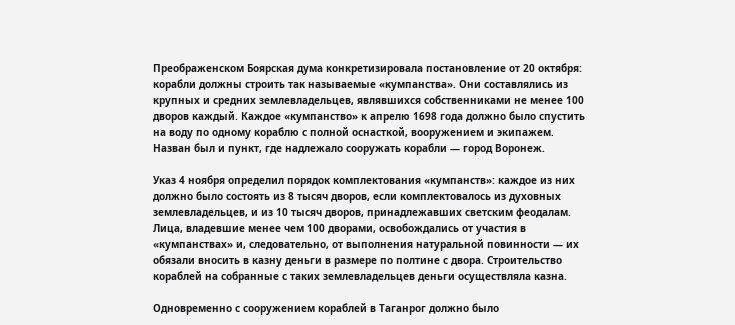Преображенском Боярская дума конкретизировала постановление от 20 октября: корабли должны строить так называемые «кумпанства». Они составлялись из крупных и средних землевладельцев, являвшихся собственниками не менее 100 дворов каждый. Каждое «кумпанство» к апрелю 1698 года должно было спустить на воду по одному кораблю с полной оснасткой, вооружением и экипажем. Назван был и пункт, где надлежало сооружать корабли — город Воронеж.

Указ 4 ноября определил порядок комплектования «кумпанств»: каждое из них должно было состоять из 8 тысяч дворов, если комплектовалось из духовных землевладельцев, и из 10 тысяч дворов, принадлежавших светским феодалам. Лица, владевшие менее чем 100 дворами, освобождались от участия в «кумпанствах» и, следовательно, от выполнения натуральной повинности — их обязали вносить в казну деньги в размере по полтине с двора. Строительство кораблей на собранные с таких землевладельцев деньги осуществляла казна.

Одновременно с сооружением кораблей в Таганрог должно было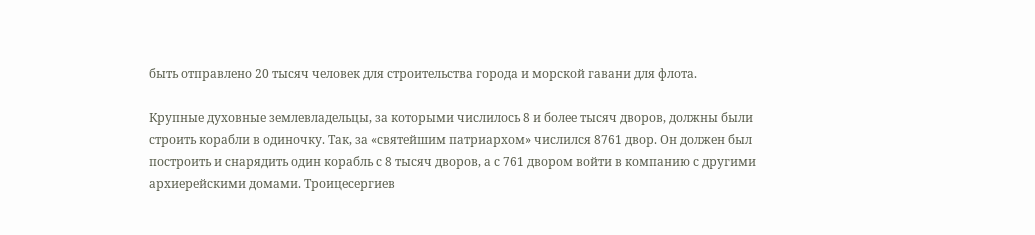быть отправлено 20 тысяч человек для строительства города и морской гавани для флота.

Крупные духовные землевладельцы, за которыми числилось 8 и более тысяч дворов, должны были строить корабли в одиночку. Так, за «святейшим патриархом» числился 8761 двор. Он должен был построить и снарядить один корабль с 8 тысяч дворов, а с 761 двором войти в компанию с другими архиерейскими домами. Троицесергиев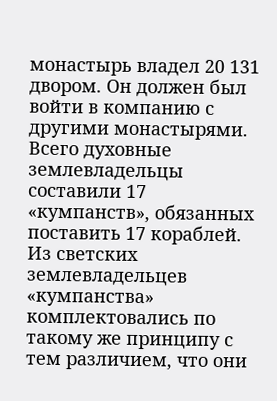монастырь владел 20 131 двором. Он должен был войти в компанию с другими монастырями. Всего духовные землевладельцы составили 17 «кумпанств», обязанных поставить 17 кораблей. Из светских землевладельцев «кумпанства» комплектовались по такому же принципу с тем различием, что они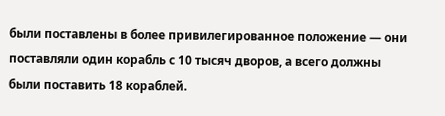были поставлены в более привилегированное положение — они поставляли один корабль с 10 тысяч дворов, а всего должны были поставить 18 кораблей.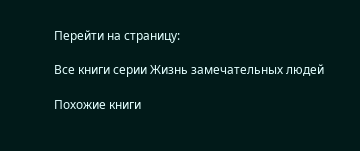Перейти на страницу:

Все книги серии Жизнь замечательных людей

Похожие книги